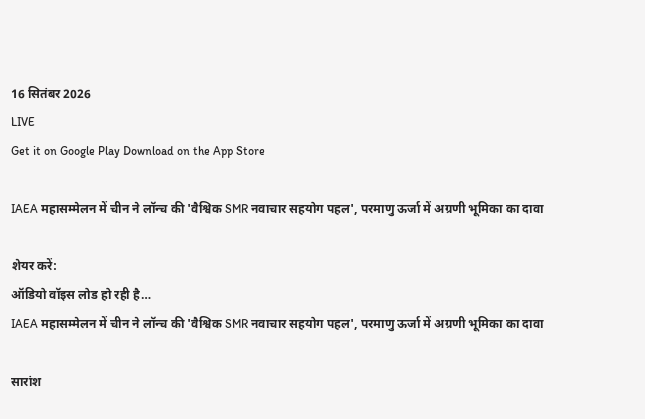16 सितंबर 2026
LIVE
Get it on Google Play Download on the App Store

IAEA महासम्मेलन में चीन ने लॉन्च की 'वैश्विक SMR नवाचार सहयोग पहल', परमाणु ऊर्जा में अग्रणी भूमिका का दावा

शेयर करें:
ऑडियो वॉइस लोड हो रही है…
IAEA महासम्मेलन में चीन ने लॉन्च की 'वैश्विक SMR नवाचार सहयोग पहल', परमाणु ऊर्जा में अग्रणी भूमिका का दावा

सारांश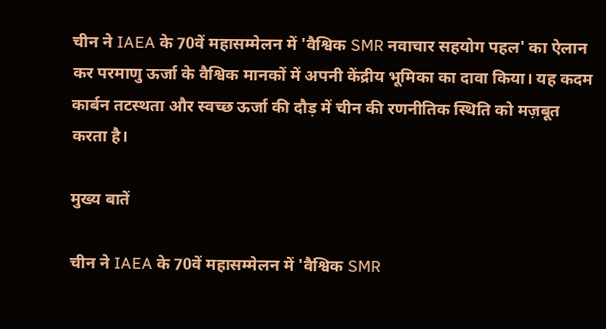चीन ने IAEA के 70वें महासम्मेलन में 'वैश्विक SMR नवाचार सहयोग पहल' का ऐलान कर परमाणु ऊर्जा के वैश्विक मानकों में अपनी केंद्रीय भूमिका का दावा किया। यह कदम कार्बन तटस्थता और स्वच्छ ऊर्जा की दौड़ में चीन की रणनीतिक स्थिति को मज़बूत करता है।

मुख्य बातें

चीन ने IAEA के 70वें महासम्मेलन में 'वैश्विक SMR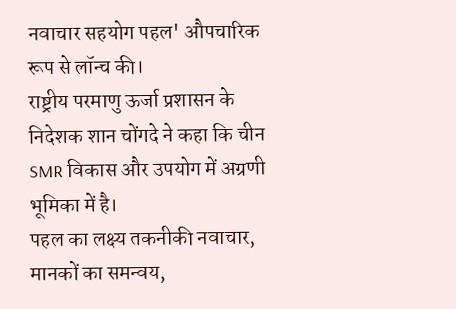नवाचार सहयोग पहल' औपचारिक रूप से लॉन्च की।
राष्ट्रीय परमाणु ऊर्जा प्रशासन के निदेशक शान चोंगदे ने कहा कि चीन SMR विकास और उपयोग में अग्रणी भूमिका में है।
पहल का लक्ष्य तकनीकी नवाचार, मानकों का समन्वय,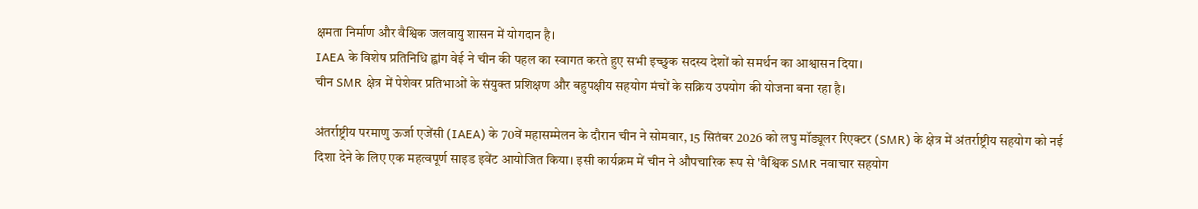क्षमता निर्माण और वैश्विक जलवायु शासन में योगदान है।
IAEA के विशेष प्रतिनिधि ह्वांग वेई ने चीन की पहल का स्वागत करते हुए सभी इच्छुक सदस्य देशों को समर्थन का आश्वासन दिया।
चीन SMR क्षेत्र में पेशेवर प्रतिभाओं के संयुक्त प्रशिक्षण और बहुपक्षीय सहयोग मंचों के सक्रिय उपयोग की योजना बना रहा है।

अंतर्राष्ट्रीय परमाणु ऊर्जा एजेंसी (IAEA) के 70वें महासम्मेलन के दौरान चीन ने सोमवार, 15 सितंबर 2026 को लघु मॉड्यूलर रिएक्टर (SMR) के क्षेत्र में अंतर्राष्ट्रीय सहयोग को नई दिशा देने के लिए एक महत्वपूर्ण साइड इवेंट आयोजित किया। इसी कार्यक्रम में चीन ने औपचारिक रूप से 'वैश्विक SMR नवाचार सहयोग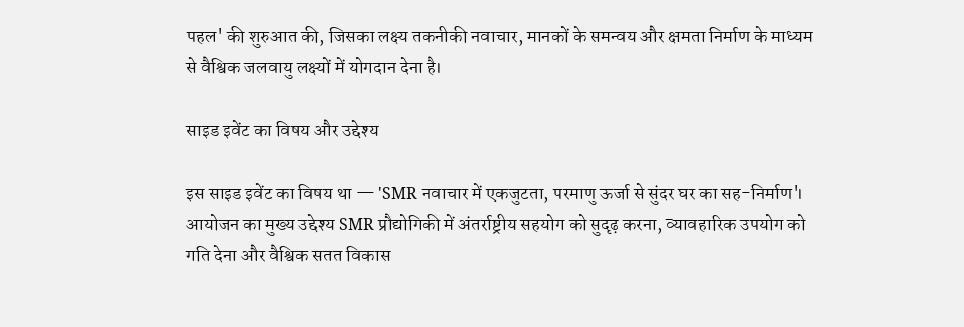पहल' की शुरुआत की, जिसका लक्ष्य तकनीकी नवाचार, मानकों के समन्वय और क्षमता निर्माण के माध्यम से वैश्विक जलवायु लक्ष्यों में योगदान देना है।

साइड इवेंट का विषय और उद्देश्य

इस साइड इवेंट का विषय था — 'SMR नवाचार में एकजुटता, परमाणु ऊर्जा से सुंदर घर का सह-निर्माण'। आयोजन का मुख्य उद्देश्य SMR प्रौद्योगिकी में अंतर्राष्ट्रीय सहयोग को सुदृढ़ करना, व्यावहारिक उपयोग को गति देना और वैश्विक सतत विकास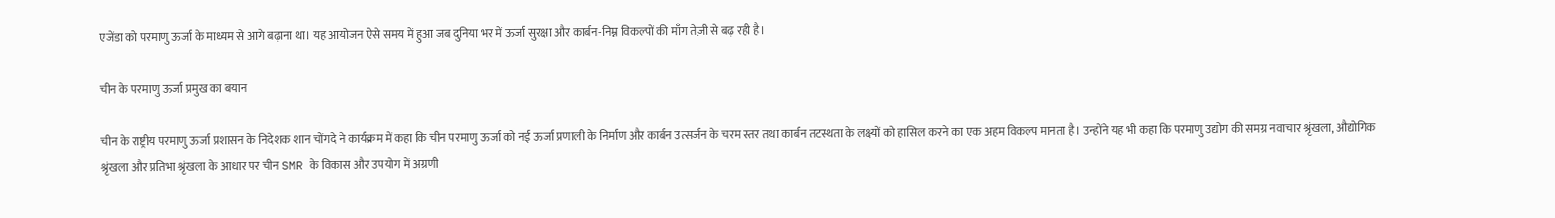एजेंडा को परमाणु ऊर्जा के माध्यम से आगे बढ़ाना था। यह आयोजन ऐसे समय में हुआ जब दुनिया भर में ऊर्जा सुरक्षा और कार्बन-निम्न विकल्पों की माँग तेज़ी से बढ़ रही है।

चीन के परमाणु ऊर्जा प्रमुख का बयान

चीन के राष्ट्रीय परमाणु ऊर्जा प्रशासन के निदेशक शान चोंगदे ने कार्यक्रम में कहा कि चीन परमाणु ऊर्जा को नई ऊर्जा प्रणाली के निर्माण और कार्बन उत्सर्जन के चरम स्तर तथा कार्बन तटस्थता के लक्ष्यों को हासिल करने का एक अहम विकल्प मानता है। उन्होंने यह भी कहा कि परमाणु उद्योग की समग्र नवाचार श्रृंखला, औद्योगिक श्रृंखला और प्रतिभा श्रृंखला के आधार पर चीन SMR के विकास और उपयोग में अग्रणी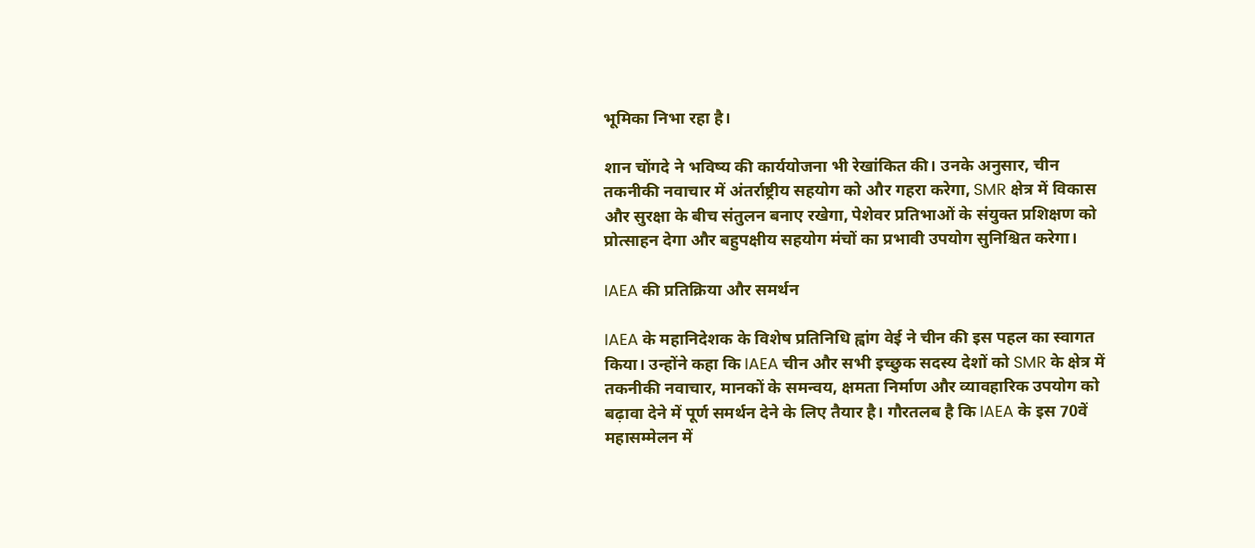भूमिका निभा रहा है।

शान चोंगदे ने भविष्य की कार्ययोजना भी रेखांकित की। उनके अनुसार, चीन तकनीकी नवाचार में अंतर्राष्ट्रीय सहयोग को और गहरा करेगा, SMR क्षेत्र में विकास और सुरक्षा के बीच संतुलन बनाए रखेगा, पेशेवर प्रतिभाओं के संयुक्त प्रशिक्षण को प्रोत्साहन देगा और बहुपक्षीय सहयोग मंचों का प्रभावी उपयोग सुनिश्चित करेगा।

IAEA की प्रतिक्रिया और समर्थन

IAEA के महानिदेशक के विशेष प्रतिनिधि ह्वांग वेई ने चीन की इस पहल का स्वागत किया। उन्होंने कहा कि IAEA चीन और सभी इच्छुक सदस्य देशों को SMR के क्षेत्र में तकनीकी नवाचार, मानकों के समन्वय, क्षमता निर्माण और व्यावहारिक उपयोग को बढ़ावा देने में पूर्ण समर्थन देने के लिए तैयार है। गौरतलब है कि IAEA के इस 70वें महासम्मेलन में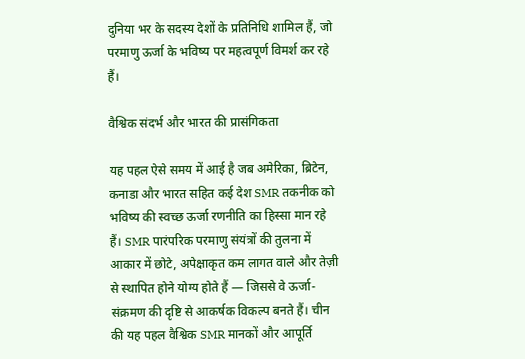दुनिया भर के सदस्य देशों के प्रतिनिधि शामिल हैं, जो परमाणु ऊर्जा के भविष्य पर महत्वपूर्ण विमर्श कर रहे हैं।

वैश्विक संदर्भ और भारत की प्रासंगिकता

यह पहल ऐसे समय में आई है जब अमेरिका, ब्रिटेन, कनाडा और भारत सहित कई देश SMR तकनीक को भविष्य की स्वच्छ ऊर्जा रणनीति का हिस्सा मान रहे हैं। SMR पारंपरिक परमाणु संयंत्रों की तुलना में आकार में छोटे, अपेक्षाकृत कम लागत वाले और तेज़ी से स्थापित होने योग्य होते हैं — जिससे वे ऊर्जा-संक्रमण की दृष्टि से आकर्षक विकल्प बनते हैं। चीन की यह पहल वैश्विक SMR मानकों और आपूर्ति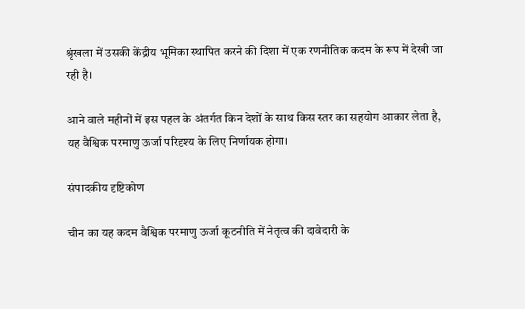श्रृंखला में उसकी केंद्रीय भूमिका स्थापित करने की दिशा में एक रणनीतिक कदम के रूप में देखी जा रही है।

आने वाले महीनों में इस पहल के अंतर्गत किन देशों के साथ किस स्तर का सहयोग आकार लेता है, यह वैश्विक परमाणु ऊर्जा परिदृश्य के लिए निर्णायक होगा।

संपादकीय दृष्टिकोण

चीन का यह कदम वैश्विक परमाणु ऊर्जा कूटनीति में नेतृत्व की दावेदारी के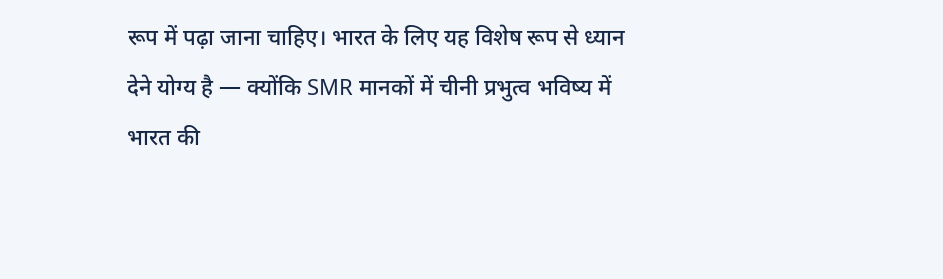रूप में पढ़ा जाना चाहिए। भारत के लिए यह विशेष रूप से ध्यान देने योग्य है — क्योंकि SMR मानकों में चीनी प्रभुत्व भविष्य में भारत की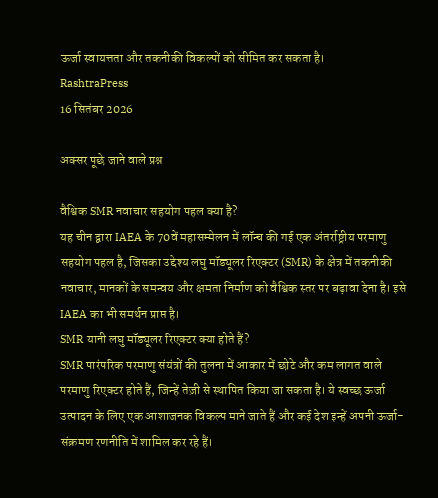ऊर्जा स्वायत्तता और तकनीकी विकल्पों को सीमित कर सकता है।
RashtraPress
16 सितंबर 2026

अक्सर पूछे जाने वाले प्रश्न

वैश्विक SMR नवाचार सहयोग पहल क्या है?
यह चीन द्वारा IAEA के 70वें महासम्मेलन में लॉन्च की गई एक अंतर्राष्ट्रीय परमाणु सहयोग पहल है, जिसका उद्देश्य लघु मॉड्यूलर रिएक्टर (SMR) के क्षेत्र में तकनीकी नवाचार, मानकों के समन्वय और क्षमता निर्माण को वैश्विक स्तर पर बढ़ावा देना है। इसे IAEA का भी समर्थन प्राप्त है।
SMR यानी लघु मॉड्यूलर रिएक्टर क्या होते हैं?
SMR पारंपरिक परमाणु संयंत्रों की तुलना में आकार में छोटे और कम लागत वाले परमाणु रिएक्टर होते हैं, जिन्हें तेज़ी से स्थापित किया जा सकता है। ये स्वच्छ ऊर्जा उत्पादन के लिए एक आशाजनक विकल्प माने जाते हैं और कई देश इन्हें अपनी ऊर्जा-संक्रमण रणनीति में शामिल कर रहे हैं।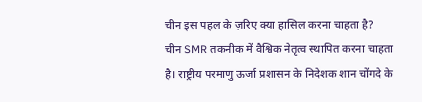चीन इस पहल के ज़रिए क्या हासिल करना चाहता है?
चीन SMR तकनीक में वैश्विक नेतृत्व स्थापित करना चाहता है। राष्ट्रीय परमाणु ऊर्जा प्रशासन के निदेशक शान चोंगदे के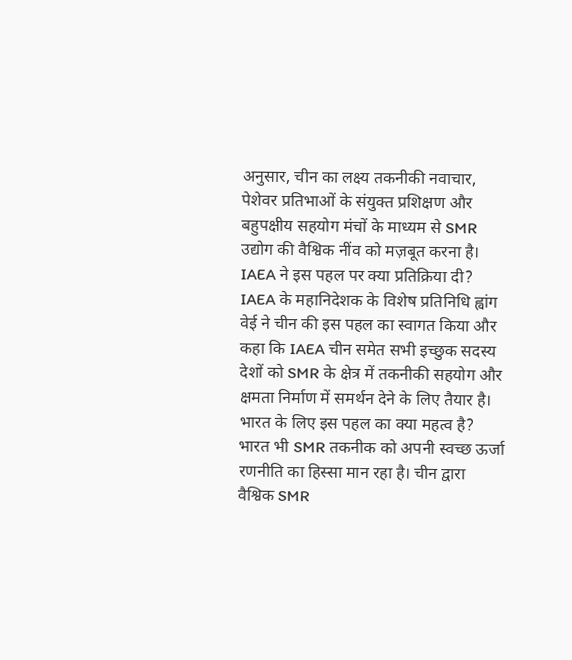अनुसार, चीन का लक्ष्य तकनीकी नवाचार, पेशेवर प्रतिभाओं के संयुक्त प्रशिक्षण और बहुपक्षीय सहयोग मंचों के माध्यम से SMR उद्योग की वैश्विक नींव को मज़बूत करना है।
IAEA ने इस पहल पर क्या प्रतिक्रिया दी?
IAEA के महानिदेशक के विशेष प्रतिनिधि ह्वांग वेई ने चीन की इस पहल का स्वागत किया और कहा कि IAEA चीन समेत सभी इच्छुक सदस्य देशों को SMR के क्षेत्र में तकनीकी सहयोग और क्षमता निर्माण में समर्थन देने के लिए तैयार है।
भारत के लिए इस पहल का क्या महत्व है?
भारत भी SMR तकनीक को अपनी स्वच्छ ऊर्जा रणनीति का हिस्सा मान रहा है। चीन द्वारा वैश्विक SMR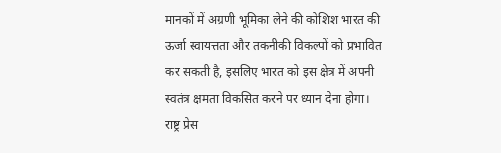मानकों में अग्रणी भूमिका लेने की कोशिश भारत की ऊर्जा स्वायत्तता और तकनीकी विकल्पों को प्रभावित कर सकती है, इसलिए भारत को इस क्षेत्र में अपनी स्वतंत्र क्षमता विकसित करने पर ध्यान देना होगा।
राष्ट्र प्रेस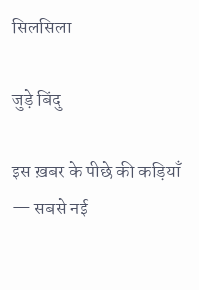सिलसिला

जुड़े बिंदु

इस ख़बर के पीछे की कड़ियाँ — सबसे नई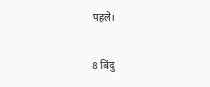पहले।

8 बिंदु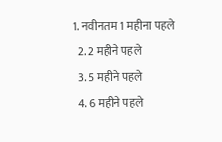1. नवीनतम 1 महीना पहले
  2. 2 महीने पहले
  3. 5 महीने पहले
  4. 6 महीने पहले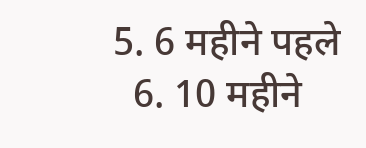5. 6 महीने पहले
  6. 10 महीने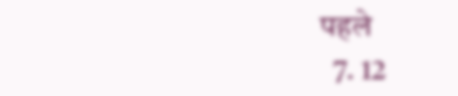पहले
  7. 12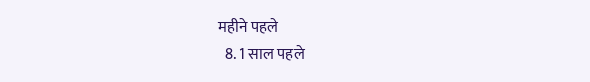महीने पहले
  8. 1 साल पहले